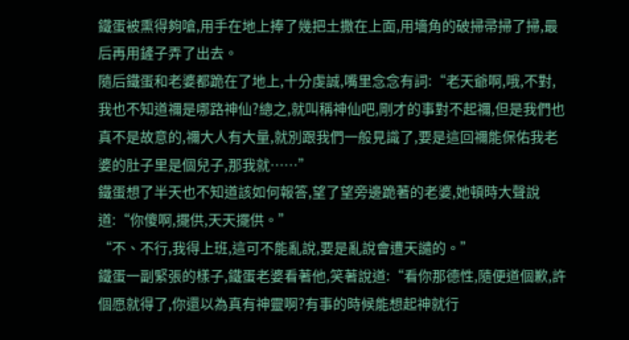鐵蛋被熏得夠嗆,用手在地上捧了幾把土撒在上面,用墻角的破掃帚掃了掃,最后再用鏟子弄了出去。
隨后鐵蛋和老婆都跪在了地上,十分虔誠,嘴里念念有詞:“老天爺啊,哦,不對,我也不知道禰是哪路神仙?總之,就叫稱神仙吧,剛才的事對不起禰,但是我們也真不是故意的,禰大人有大量,就別跟我們一般見識了,要是這回禰能保佑我老婆的肚子里是個兒子,那我就……”
鐵蛋想了半天也不知道該如何報答,望了望旁邊跪著的老婆,她頓時大聲說道:“你傻啊,擺供,天天擺供。”
“不、不行,我得上班,這可不能亂說,要是亂說會遭天譴的。”
鐵蛋一副緊張的樣子,鐵蛋老婆看著他,笑著說道:“看你那德性,隨便道個歉,許個愿就得了,你還以為真有神靈啊?有事的時候能想起神就行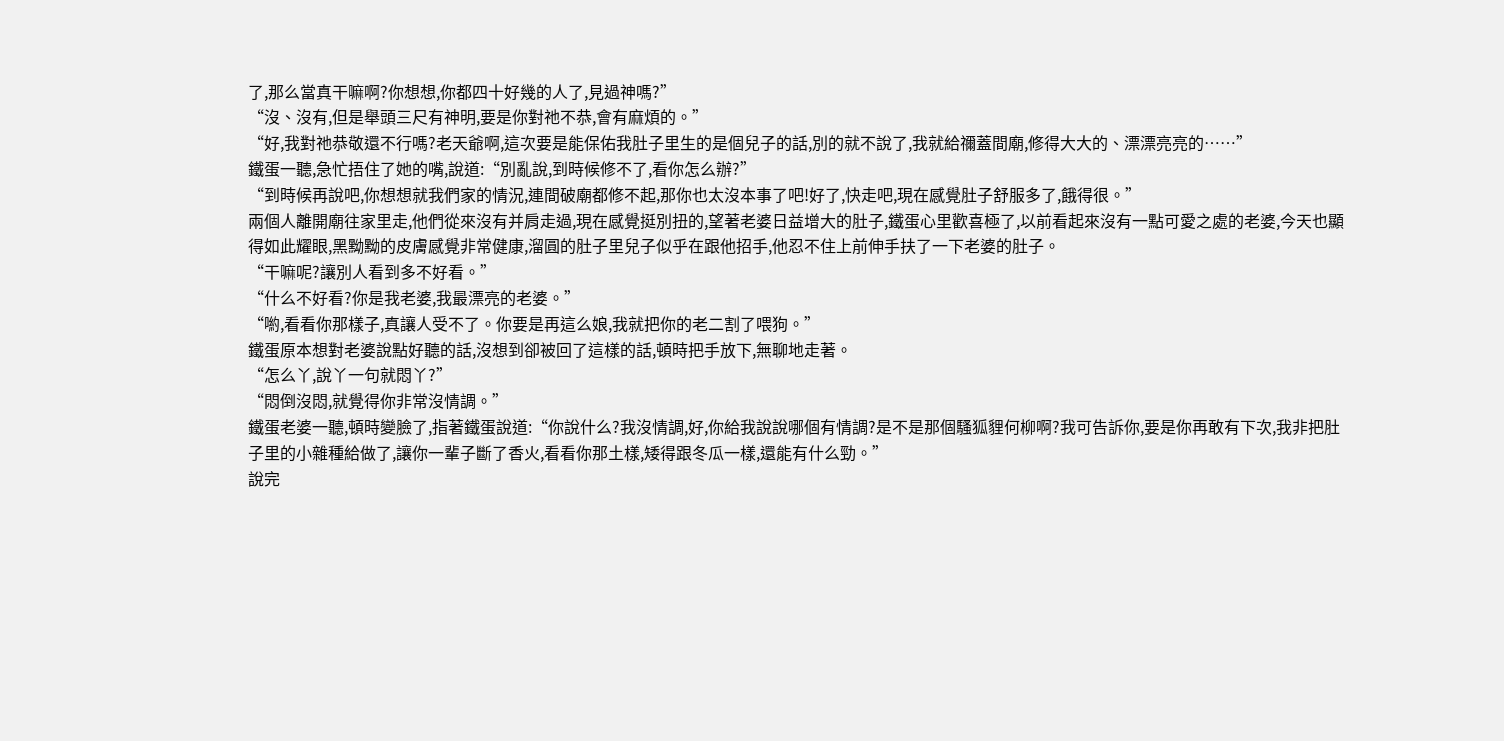了,那么當真干嘛啊?你想想,你都四十好幾的人了,見過神嗎?”
“沒、沒有,但是舉頭三尺有神明,要是你對祂不恭,會有麻煩的。”
“好,我對祂恭敬還不行嗎?老天爺啊,這次要是能保佑我肚子里生的是個兒子的話,別的就不說了,我就給禰蓋間廟,修得大大的、漂漂亮亮的……”
鐵蛋一聽,急忙捂住了她的嘴,說道:“別亂說,到時候修不了,看你怎么辦?”
“到時候再說吧,你想想就我們家的情況,連間破廟都修不起,那你也太沒本事了吧!好了,快走吧,現在感覺肚子舒服多了,餓得很。”
兩個人離開廟往家里走,他們從來沒有并肩走過,現在感覺挺別扭的,望著老婆日益增大的肚子,鐵蛋心里歡喜極了,以前看起來沒有一點可愛之處的老婆,今天也顯得如此耀眼,黑黝黝的皮膚感覺非常健康,溜圓的肚子里兒子似乎在跟他招手,他忍不住上前伸手扶了一下老婆的肚子。
“干嘛呢?讓別人看到多不好看。”
“什么不好看?你是我老婆,我最漂亮的老婆。”
“喲,看看你那樣子,真讓人受不了。你要是再這么娘,我就把你的老二割了喂狗。”
鐵蛋原本想對老婆說點好聽的話,沒想到卻被回了這樣的話,頓時把手放下,無聊地走著。
“怎么丫,說丫一句就悶丫?”
“悶倒沒悶,就覺得你非常沒情調。”
鐵蛋老婆一聽,頓時變臉了,指著鐵蛋說道:“你說什么?我沒情調,好,你給我說說哪個有情調?是不是那個騷狐貍何柳啊?我可告訴你,要是你再敢有下次,我非把肚子里的小雜種給做了,讓你一輩子斷了香火,看看你那土樣,矮得跟冬瓜一樣,還能有什么勁。”
說完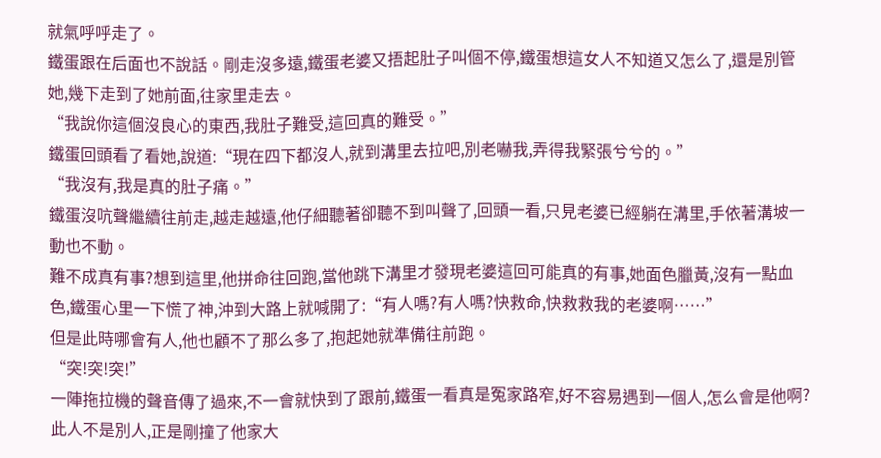就氣呼呼走了。
鐵蛋跟在后面也不說話。剛走沒多遠,鐵蛋老婆又捂起肚子叫個不停,鐵蛋想這女人不知道又怎么了,還是別管她,幾下走到了她前面,往家里走去。
“我說你這個沒良心的東西,我肚子難受,這回真的難受。”
鐵蛋回頭看了看她,說道:“現在四下都沒人,就到溝里去拉吧,別老嚇我,弄得我緊張兮兮的。”
“我沒有,我是真的肚子痛。”
鐵蛋沒吭聲繼續往前走,越走越遠,他仔細聽著卻聽不到叫聲了,回頭一看,只見老婆已經躺在溝里,手依著溝坡一動也不動。
難不成真有事?想到這里,他拼命往回跑,當他跳下溝里才發現老婆這回可能真的有事,她面色臘黃,沒有一點血色,鐵蛋心里一下慌了神,沖到大路上就喊開了:“有人嗎?有人嗎?快救命,快救救我的老婆啊……”
但是此時哪會有人,他也顧不了那么多了,抱起她就準備往前跑。
“突!突!突!”
一陣拖拉機的聲音傳了過來,不一會就快到了跟前,鐵蛋一看真是冤家路窄,好不容易遇到一個人,怎么會是他啊?此人不是別人,正是剛撞了他家大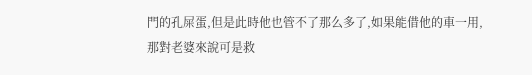門的孔屎蛋,但是此時他也管不了那么多了,如果能借他的車一用,那對老婆來說可是救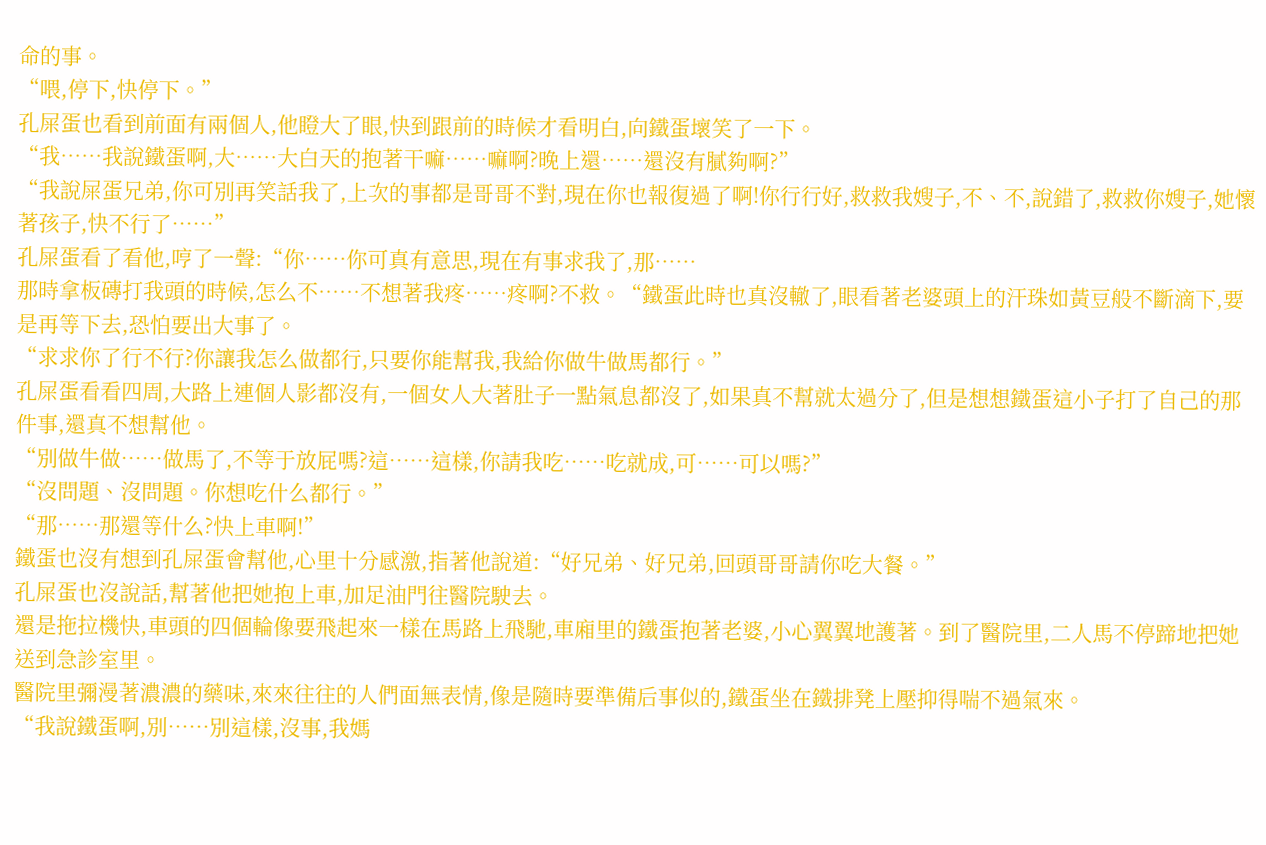命的事。
“喂,停下,快停下。”
孔屎蛋也看到前面有兩個人,他瞪大了眼,快到跟前的時候才看明白,向鐵蛋壞笑了一下。
“我……我說鐵蛋啊,大……大白天的抱著干嘛……嘛啊?晚上還……還沒有膩夠啊?”
“我說屎蛋兄弟,你可別再笑話我了,上次的事都是哥哥不對,現在你也報復過了啊!你行行好,救救我嫂子,不、不,說錯了,救救你嫂子,她懷著孩子,快不行了……”
孔屎蛋看了看他,哼了一聲:“你……你可真有意思,現在有事求我了,那……
那時拿板磚打我頭的時候,怎么不……不想著我疼……疼啊?不救。“鐵蛋此時也真沒轍了,眼看著老婆頭上的汗珠如黃豆般不斷滴下,要是再等下去,恐怕要出大事了。
“求求你了行不行?你讓我怎么做都行,只要你能幫我,我給你做牛做馬都行。”
孔屎蛋看看四周,大路上連個人影都沒有,一個女人大著肚子一點氣息都沒了,如果真不幫就太過分了,但是想想鐵蛋這小子打了自己的那件事,還真不想幫他。
“別做牛做……做馬了,不等于放屁嗎?這……這樣,你請我吃……吃就成,可……可以嗎?”
“沒問題、沒問題。你想吃什么都行。”
“那……那還等什么?快上車啊!”
鐵蛋也沒有想到孔屎蛋會幫他,心里十分感激,指著他說道:“好兄弟、好兄弟,回頭哥哥請你吃大餐。”
孔屎蛋也沒說話,幫著他把她抱上車,加足油門往醫院駛去。
還是拖拉機快,車頭的四個輪像要飛起來一樣在馬路上飛馳,車廂里的鐵蛋抱著老婆,小心翼翼地護著。到了醫院里,二人馬不停蹄地把她送到急診室里。
醫院里彌漫著濃濃的藥味,來來往往的人們面無表情,像是隨時要準備后事似的,鐵蛋坐在鐵排凳上壓抑得喘不過氣來。
“我說鐵蛋啊,別……別這樣,沒事,我媽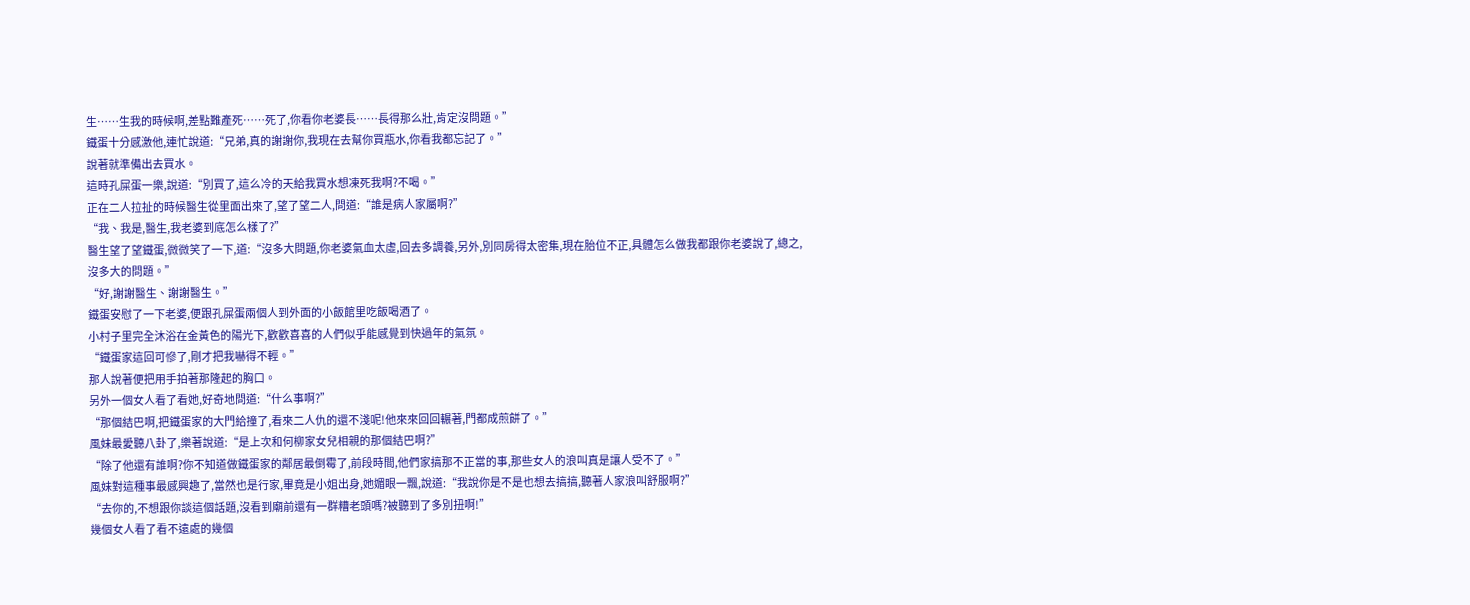生……生我的時候啊,差點難產死……死了,你看你老婆長……長得那么壯,肯定沒問題。”
鐵蛋十分感激他,連忙說道:“兄弟,真的謝謝你,我現在去幫你買瓶水,你看我都忘記了。”
說著就準備出去買水。
這時孔屎蛋一樂,說道:“別買了,這么冷的天給我買水想凍死我啊?不喝。”
正在二人拉扯的時候醫生從里面出來了,望了望二人,問道:“誰是病人家屬啊?”
“我、我是,醫生,我老婆到底怎么樣了?”
醫生望了望鐵蛋,微微笑了一下,道:“沒多大問題,你老婆氣血太虛,回去多調養,另外,別同房得太密集,現在胎位不正,具體怎么做我都跟你老婆說了,總之,沒多大的問題。”
“好,謝謝醫生、謝謝醫生。”
鐵蛋安慰了一下老婆,便跟孔屎蛋兩個人到外面的小飯館里吃飯喝酒了。
小村子里完全沐浴在金黃色的陽光下,歡歡喜喜的人們似乎能感覺到快過年的氣氛。
“鐵蛋家這回可慘了,剛才把我嚇得不輕。”
那人說著便把用手拍著那隆起的胸口。
另外一個女人看了看她,好奇地問道:“什么事啊?”
“那個結巴啊,把鐵蛋家的大門給撞了,看來二人仇的還不淺呢!他來來回回輾著,門都成煎餅了。”
風妹最愛聽八卦了,樂著說道:“是上次和何柳家女兒相親的那個結巴啊?”
“除了他還有誰啊?你不知道做鐵蛋家的鄰居最倒霉了,前段時間,他們家搞那不正當的事,那些女人的浪叫真是讓人受不了。”
風妹對這種事最感興趣了,當然也是行家,畢竟是小姐出身,她媚眼一飄,說道:“我說你是不是也想去搞搞,聽著人家浪叫舒服啊?”
“去你的,不想跟你談這個話題,沒看到廟前還有一群糟老頭嗎?被聽到了多別扭啊!”
幾個女人看了看不遠處的幾個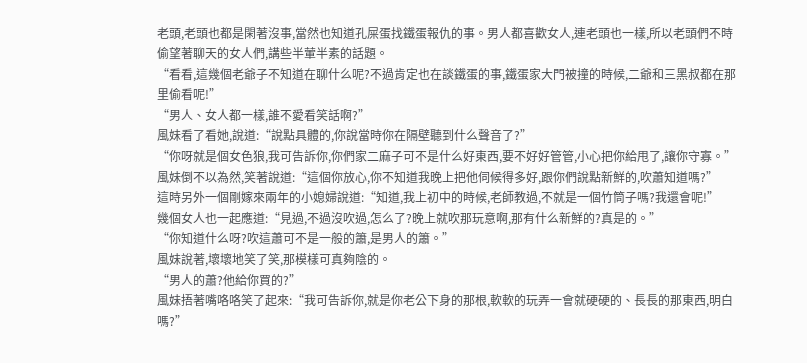老頭,老頭也都是閑著沒事,當然也知道孔屎蛋找鐵蛋報仇的事。男人都喜歡女人,連老頭也一樣,所以老頭們不時偷望著聊天的女人們,講些半葷半素的話題。
“看看,這幾個老爺子不知道在聊什么呢?不過肯定也在談鐵蛋的事,鐵蛋家大門被撞的時候,二爺和三黑叔都在那里偷看呢!”
“男人、女人都一樣,誰不愛看笑話啊?”
風妹看了看她,說道:“說點具體的,你說當時你在隔壁聽到什么聲音了?”
“你呀就是個女色狼,我可告訴你,你們家二麻子可不是什么好東西,要不好好管管,小心把你給甩了,讓你守寡。”
風妹倒不以為然,笑著說道:“這個你放心,你不知道我晚上把他伺候得多好,跟你們說點新鮮的,吹蕭知道嗎?”
這時另外一個剛嫁來兩年的小媳婦說道:“知道,我上初中的時候,老師教過,不就是一個竹筒子嗎?我還會呢!”
幾個女人也一起應道:“見過,不過沒吹過,怎么了?晚上就吹那玩意啊,那有什么新鮮的?真是的。”
“你知道什么呀?吹這蕭可不是一般的簫,是男人的簫。”
風妹說著,壞壞地笑了笑,那模樣可真夠陰的。
“男人的蕭?他給你買的?”
風妹捂著嘴咯咯笑了起來:“我可告訴你,就是你老公下身的那根,軟軟的玩弄一會就硬硬的、長長的那東西,明白嗎?”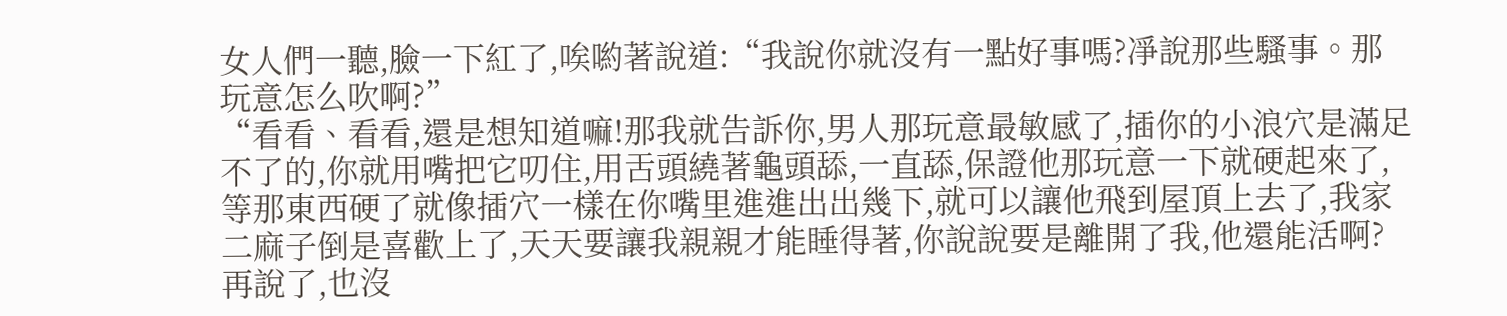女人們一聽,臉一下紅了,唉喲著說道:“我說你就沒有一點好事嗎?凈說那些騷事。那玩意怎么吹啊?”
“看看、看看,還是想知道嘛!那我就告訴你,男人那玩意最敏感了,插你的小浪穴是滿足不了的,你就用嘴把它叨住,用舌頭繞著龜頭舔,一直舔,保證他那玩意一下就硬起來了,等那東西硬了就像插穴一樣在你嘴里進進出出幾下,就可以讓他飛到屋頂上去了,我家二麻子倒是喜歡上了,天天要讓我親親才能睡得著,你說說要是離開了我,他還能活啊?再說了,也沒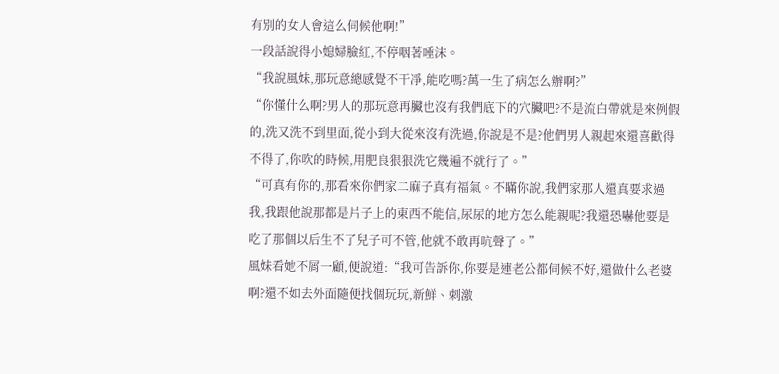有別的女人會這么伺候他啊!”
一段話說得小媳婦臉紅,不停咽著唾沫。
“我說風妹,那玩意總感覺不干凈,能吃嗎?萬一生了病怎么辦啊?”
“你懂什么啊?男人的那玩意再臟也沒有我們底下的穴臟吧?不是流白帶就是來例假的,洗又洗不到里面,從小到大從來沒有洗過,你說是不是?他們男人親起來還喜歡得不得了,你吹的時候,用肥良狠狠洗它幾遍不就行了。”
“可真有你的,那看來你們家二麻子真有福氣。不瞞你說,我們家那人還真要求過我,我跟他說那都是片子上的東西不能信,尿尿的地方怎么能親呢?我還恐嚇他要是吃了那個以后生不了兒子可不管,他就不敢再吭聲了。”
風妹看她不屑一顧,便說道:“我可告訴你,你要是連老公都伺候不好,還做什么老婆啊?還不如去外面隨便找個玩玩,新鮮、刺激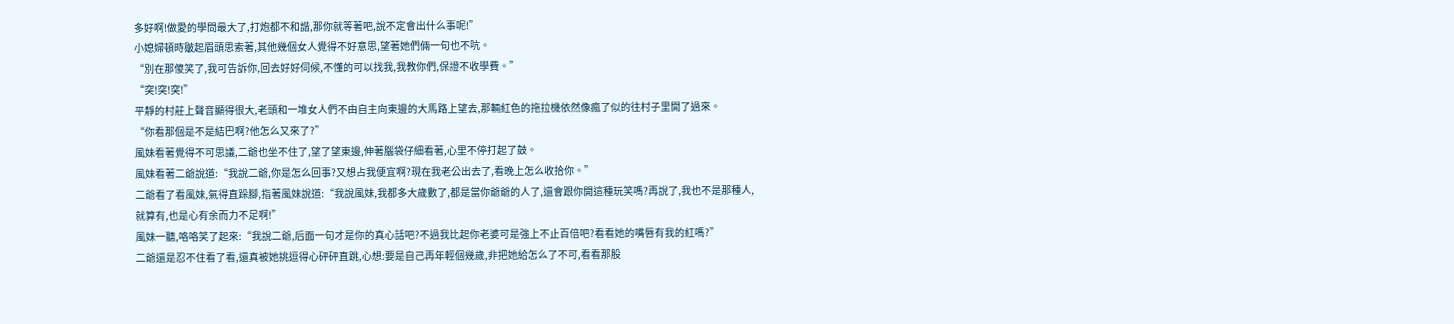多好啊!做愛的學問最大了,打炮都不和諧,那你就等著吧,說不定會出什么事呢!”
小媳婦頓時皺起眉頭思索著,其他幾個女人覺得不好意思,望著她們倆一句也不吭。
“別在那傻笑了,我可告訴你,回去好好伺候,不懂的可以找我,我教你們,保證不收學費。”
“突!突!突!”
平靜的村莊上聲音顯得很大,老頭和一堆女人們不由自主向東邊的大馬路上望去,那輛紅色的拖拉機依然像瘋了似的往村子里開了過來。
“你看那個是不是結巴啊?他怎么又來了?”
風妹看著覺得不可思議,二爺也坐不住了,望了望東邊,伸著腦袋仔細看著,心里不停打起了鼓。
風妹看著二爺說道:“我說二爺,你是怎么回事?又想占我便宜啊?現在我老公出去了,看晚上怎么收拾你。”
二爺看了看風妹,氣得直跺腳,指著風妹說道:“我說風妹,我都多大歲數了,都是當你爺爺的人了,還會跟你開這種玩笑嗎?再說了,我也不是那種人,就算有,也是心有余而力不足啊!”
風妹一聽,咯咯笑了起來:“我說二爺,后面一句才是你的真心話吧?不過我比起你老婆可是強上不止百倍吧?看看她的嘴唇有我的紅嗎?”
二爺還是忍不住看了看,還真被她挑逗得心砰砰直跳,心想:要是自己再年輕個幾歲,非把她給怎么了不可,看看那股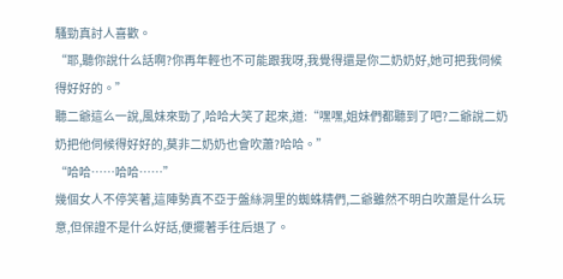騷勁真討人喜歡。
“耶,聽你說什么話啊?你再年輕也不可能跟我呀,我覺得還是你二奶奶好,她可把我伺候得好好的。”
聽二爺這么一說,風妹來勁了,哈哈大笑了起來,道:“嘿嘿,姐妹們都聽到了吧?二爺說二奶奶把他伺候得好好的,莫非二奶奶也會吹蕭?哈哈。”
“哈哈……哈哈……”
幾個女人不停笑著,這陣勢真不亞于盤絲洞里的蜘蛛精們,二爺雖然不明白吹蕭是什么玩意,但保證不是什么好話,便擺著手往后退了。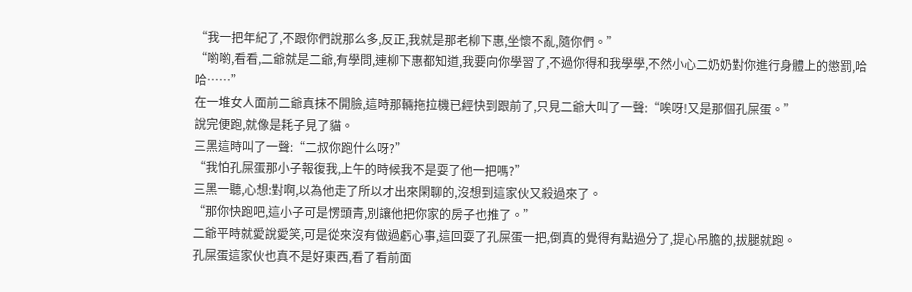“我一把年紀了,不跟你們說那么多,反正,我就是那老柳下惠,坐懷不亂,隨你們。”
“喲喲,看看,二爺就是二爺,有學問,連柳下惠都知道,我要向你學習了,不過你得和我學學,不然小心二奶奶對你進行身體上的懲罰,哈哈……”
在一堆女人面前二爺真抹不開臉,這時那輛拖拉機已經快到跟前了,只見二爺大叫了一聲:“唉呀!又是那個孔屎蛋。”
說完便跑,就像是耗子見了貓。
三黑這時叫了一聲:“二叔你跑什么呀?”
“我怕孔屎蛋那小子報復我,上午的時候我不是耍了他一把嗎?”
三黑一聽,心想:對啊,以為他走了所以才出來閑聊的,沒想到這家伙又殺過來了。
“那你快跑吧,這小子可是愣頭青,別讓他把你家的房子也推了。”
二爺平時就愛說愛笑,可是從來沒有做過虧心事,這回耍了孔屎蛋一把,倒真的覺得有點過分了,提心吊膽的,拔腿就跑。
孔屎蛋這家伙也真不是好東西,看了看前面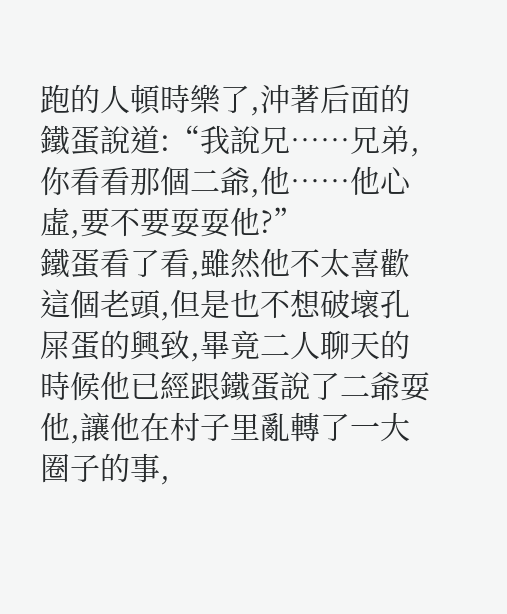跑的人頓時樂了,沖著后面的鐵蛋說道:“我說兄……兄弟,你看看那個二爺,他……他心虛,要不要耍耍他?”
鐵蛋看了看,雖然他不太喜歡這個老頭,但是也不想破壞孔屎蛋的興致,畢竟二人聊天的時候他已經跟鐵蛋說了二爺耍他,讓他在村子里亂轉了一大圈子的事,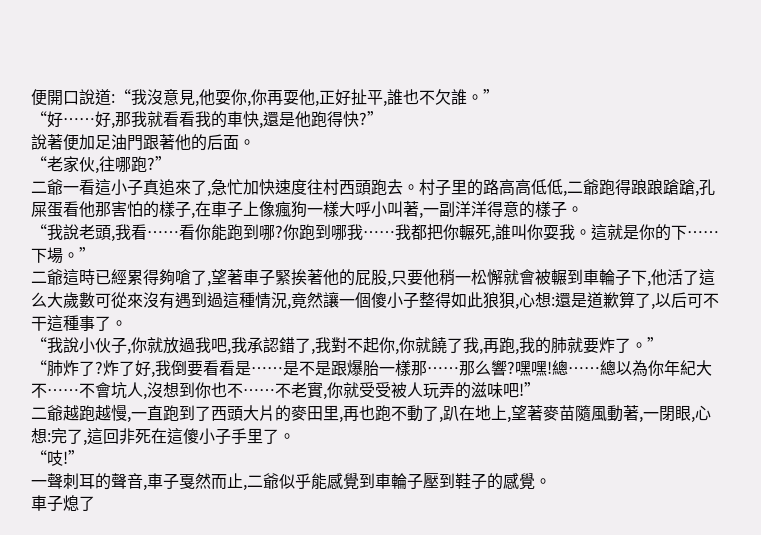便開口說道:“我沒意見,他耍你,你再耍他,正好扯平,誰也不欠誰。”
“好……好,那我就看看我的車快,還是他跑得快?”
說著便加足油門跟著他的后面。
“老家伙,往哪跑?”
二爺一看這小子真追來了,急忙加快速度往村西頭跑去。村子里的路高高低低,二爺跑得踉踉蹌蹌,孔屎蛋看他那害怕的樣子,在車子上像瘋狗一樣大呼小叫著,一副洋洋得意的樣子。
“我說老頭,我看……看你能跑到哪?你跑到哪我……我都把你輾死,誰叫你耍我。這就是你的下……下場。”
二爺這時已經累得夠嗆了,望著車子緊挨著他的屁股,只要他稍一松懈就會被輾到車輪子下,他活了這么大歲數可從來沒有遇到過這種情況,竟然讓一個傻小子整得如此狼狽,心想:還是道歉算了,以后可不干這種事了。
“我說小伙子,你就放過我吧,我承認錯了,我對不起你,你就饒了我,再跑,我的肺就要炸了。”
“肺炸了?炸了好,我倒要看看是……是不是跟爆胎一樣那……那么響?嘿嘿!總……總以為你年紀大不……不會坑人,沒想到你也不……不老實,你就受受被人玩弄的滋味吧!”
二爺越跑越慢,一直跑到了西頭大片的麥田里,再也跑不動了,趴在地上,望著麥苗隨風動著,一閉眼,心想:完了,這回非死在這傻小子手里了。
“吱!”
一聲刺耳的聲音,車子戛然而止,二爺似乎能感覺到車輪子壓到鞋子的感覺。
車子熄了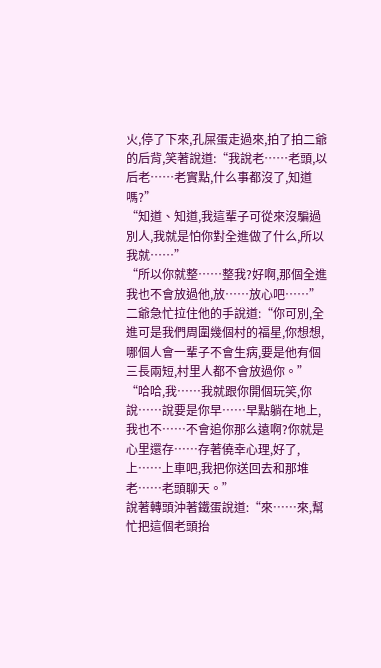火,停了下來,孔屎蛋走過來,拍了拍二爺的后背,笑著說道:“我說老……老頭,以后老……老實點,什么事都沒了,知道嗎?”
“知道、知道,我這輩子可從來沒騙過別人,我就是怕你對全進做了什么,所以我就……”
“所以你就整……整我?好啊,那個全進我也不會放過他,放……放心吧……”
二爺急忙拉住他的手說道:“你可別,全進可是我們周圍幾個村的福星,你想想,哪個人會一輩子不會生病,要是他有個三長兩短,村里人都不會放過你。”
“哈哈,我……我就跟你開個玩笑,你說……說要是你早……早點躺在地上,我也不……不會追你那么遠啊?你就是心里還存……存著僥幸心理,好了,上……上車吧,我把你送回去和那堆老……老頭聊天。”
說著轉頭沖著鐵蛋說道:“來……來,幫忙把這個老頭抬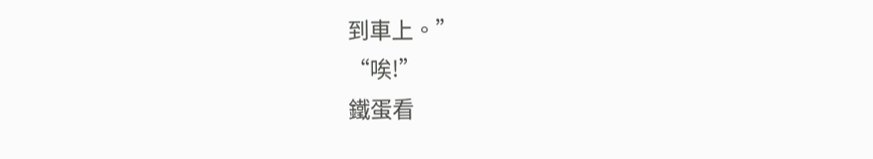到車上。”
“唉!”
鐵蛋看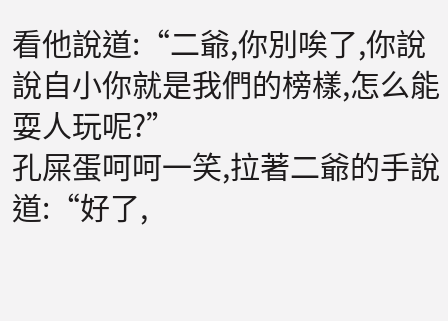看他說道:“二爺,你別唉了,你說說自小你就是我們的榜樣,怎么能耍人玩呢?”
孔屎蛋呵呵一笑,拉著二爺的手說道:“好了,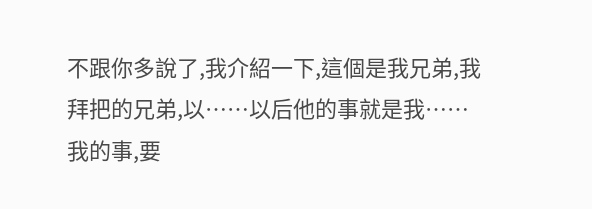不跟你多說了,我介紹一下,這個是我兄弟,我拜把的兄弟,以……以后他的事就是我……我的事,要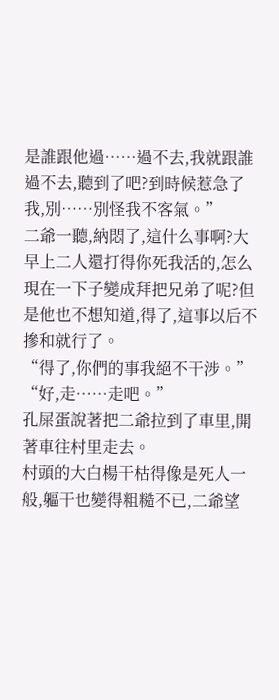是誰跟他過……過不去,我就跟誰過不去,聽到了吧?到時候惹急了我,別……別怪我不客氣。”
二爺一聽,納悶了,這什么事啊?大早上二人還打得你死我活的,怎么現在一下子變成拜把兄弟了呢?但是他也不想知道,得了,這事以后不摻和就行了。
“得了,你們的事我絕不干涉。”
“好,走……走吧。”
孔屎蛋說著把二爺拉到了車里,開著車往村里走去。
村頭的大白楊干枯得像是死人一般,軀干也變得粗糙不已,二爺望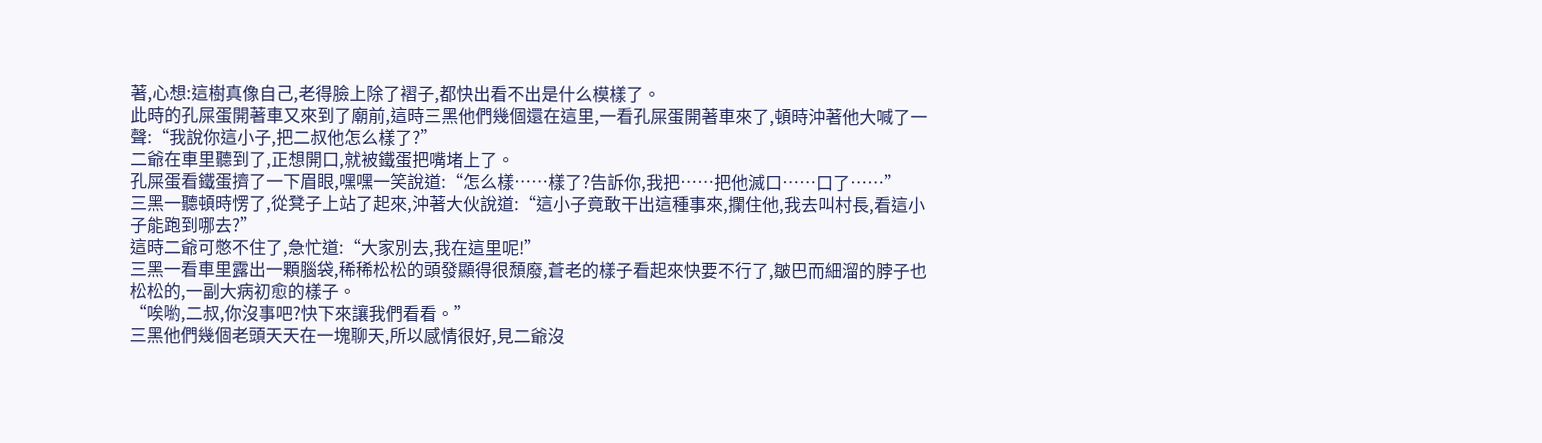著,心想:這樹真像自己,老得臉上除了褶子,都快出看不出是什么模樣了。
此時的孔屎蛋開著車又來到了廟前,這時三黑他們幾個還在這里,一看孔屎蛋開著車來了,頓時沖著他大喊了一聲:“我說你這小子,把二叔他怎么樣了?”
二爺在車里聽到了,正想開口,就被鐵蛋把嘴堵上了。
孔屎蛋看鐵蛋擠了一下眉眼,嘿嘿一笑說道:“怎么樣……樣了?告訴你,我把……把他滅口……口了……”
三黑一聽頓時愣了,從凳子上站了起來,沖著大伙說道:“這小子竟敢干出這種事來,攔住他,我去叫村長,看這小子能跑到哪去?”
這時二爺可憋不住了,急忙道:“大家別去,我在這里呢!”
三黑一看車里露出一顆腦袋,稀稀松松的頭發顯得很頹廢,蒼老的樣子看起來快要不行了,皺巴而細溜的脖子也松松的,一副大病初愈的樣子。
“唉喲,二叔,你沒事吧?快下來讓我們看看。”
三黑他們幾個老頭天天在一塊聊天,所以感情很好,見二爺沒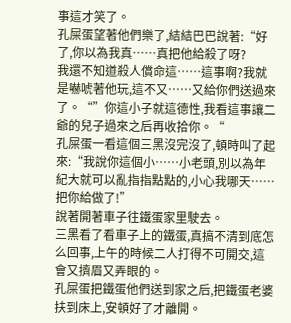事這才笑了。
孔屎蛋望著他們樂了,結結巴巴說著:“好了,你以為我真……真把他給殺了呀?
我還不知道殺人償命這……這事啊?我就是嚇唬著他玩,這不又……又給你們送過來了。“”你這小子就這德性,我看這事讓二爺的兒子過來之后再收拾你。“
孔屎蛋一看這個三黑沒完沒了,頓時叫了起來:“我說你這個小……小老頭,別以為年紀大就可以亂指指點點的,小心我哪天……把你給做了!”
說著開著車子往鐵蛋家里駛去。
三黑看了看車子上的鐵蛋,真搞不清到底怎么回事,上午的時候二人打得不可開交,這會又擠眉又弄眼的。
孔屎蛋把鐵蛋他們送到家之后,把鐵蛋老婆扶到床上,安頓好了才離開。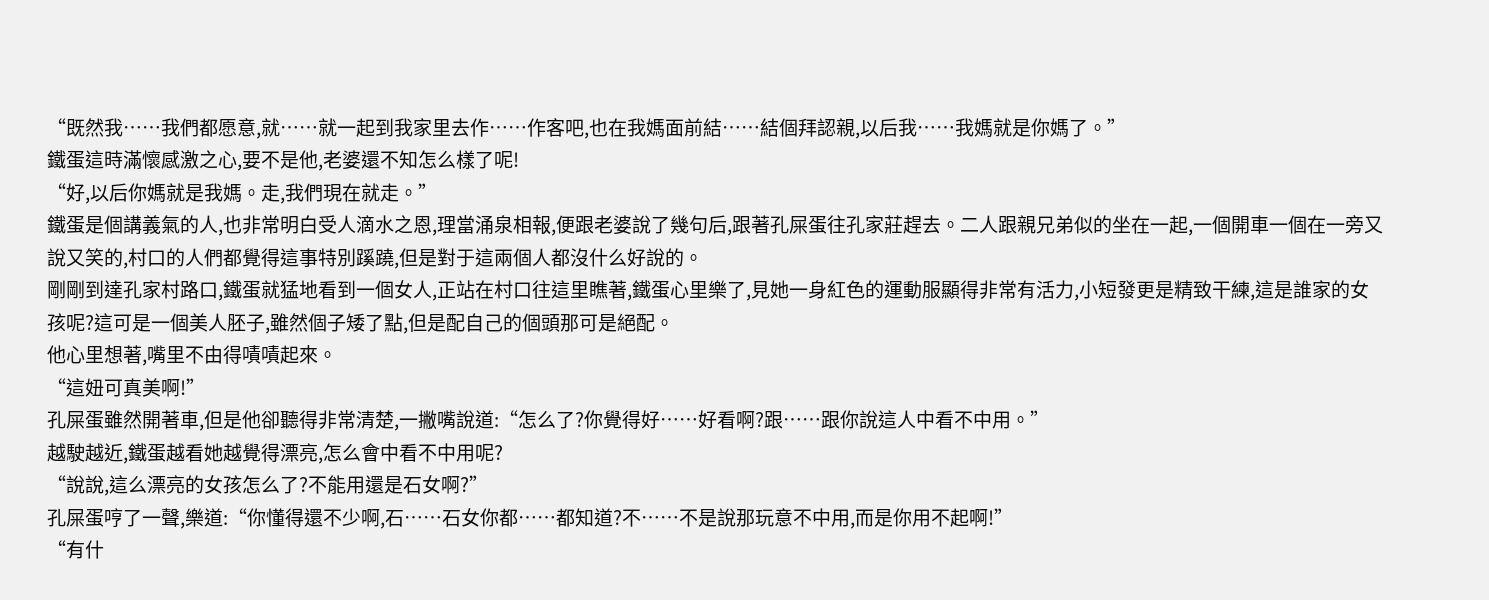“既然我……我們都愿意,就……就一起到我家里去作……作客吧,也在我媽面前結……結個拜認親,以后我……我媽就是你媽了。”
鐵蛋這時滿懷感激之心,要不是他,老婆還不知怎么樣了呢!
“好,以后你媽就是我媽。走,我們現在就走。”
鐵蛋是個講義氣的人,也非常明白受人滴水之恩,理當涌泉相報,便跟老婆說了幾句后,跟著孔屎蛋往孔家莊趕去。二人跟親兄弟似的坐在一起,一個開車一個在一旁又說又笑的,村口的人們都覺得這事特別蹊蹺,但是對于這兩個人都沒什么好說的。
剛剛到達孔家村路口,鐵蛋就猛地看到一個女人,正站在村口往這里瞧著,鐵蛋心里樂了,見她一身紅色的運動服顯得非常有活力,小短發更是精致干練,這是誰家的女孩呢?這可是一個美人胚子,雖然個子矮了點,但是配自己的個頭那可是絕配。
他心里想著,嘴里不由得嘖嘖起來。
“這妞可真美啊!”
孔屎蛋雖然開著車,但是他卻聽得非常清楚,一撇嘴說道:“怎么了?你覺得好……好看啊?跟……跟你說這人中看不中用。”
越駛越近,鐵蛋越看她越覺得漂亮,怎么會中看不中用呢?
“說說,這么漂亮的女孩怎么了?不能用還是石女啊?”
孔屎蛋哼了一聲,樂道:“你懂得還不少啊,石……石女你都……都知道?不……不是說那玩意不中用,而是你用不起啊!”
“有什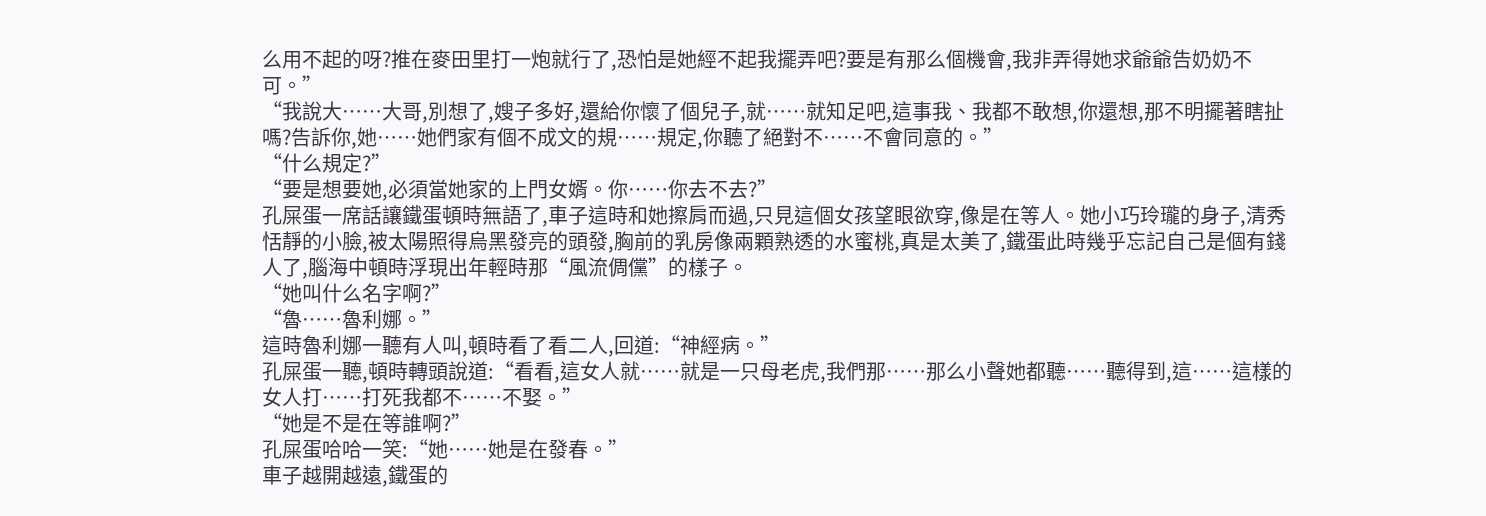么用不起的呀?推在麥田里打一炮就行了,恐怕是她經不起我擺弄吧?要是有那么個機會,我非弄得她求爺爺告奶奶不可。”
“我說大……大哥,別想了,嫂子多好,還給你懷了個兒子,就……就知足吧,這事我、我都不敢想,你還想,那不明擺著瞎扯嗎?告訴你,她……她們家有個不成文的規……規定,你聽了絕對不……不會同意的。”
“什么規定?”
“要是想要她,必須當她家的上門女婿。你……你去不去?”
孔屎蛋一席話讓鐵蛋頓時無語了,車子這時和她擦肩而過,只見這個女孩望眼欲穿,像是在等人。她小巧玲瓏的身子,清秀恬靜的小臉,被太陽照得烏黑發亮的頭發,胸前的乳房像兩顆熟透的水蜜桃,真是太美了,鐵蛋此時幾乎忘記自己是個有錢人了,腦海中頓時浮現出年輕時那“風流倜儻”的樣子。
“她叫什么名字啊?”
“魯……魯利娜。”
這時魯利娜一聽有人叫,頓時看了看二人,回道:“神經病。”
孔屎蛋一聽,頓時轉頭說道:“看看,這女人就……就是一只母老虎,我們那……那么小聲她都聽……聽得到,這……這樣的女人打……打死我都不……不娶。”
“她是不是在等誰啊?”
孔屎蛋哈哈一笑:“她……她是在發春。”
車子越開越遠,鐵蛋的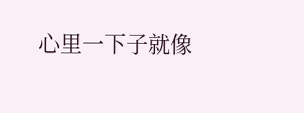心里一下子就像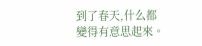到了春天,什么都變得有意思起來。